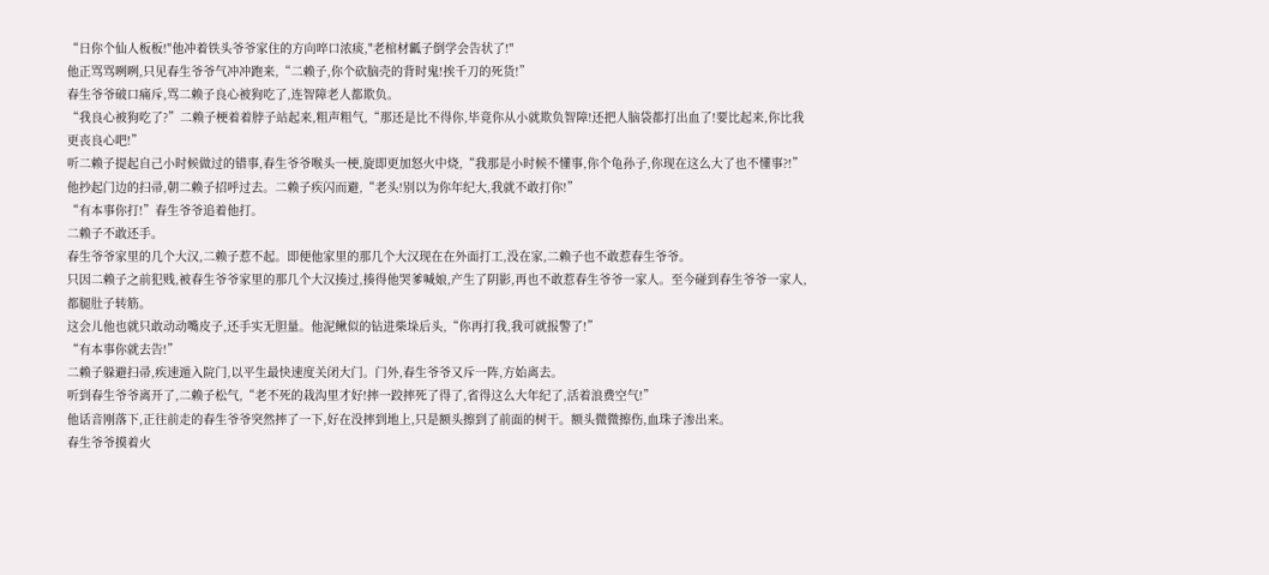“日你个仙人板板!"他冲着铁头爷爷家住的方向啐口浓痰,"老棺材瓤子倒学会告状了!"
他正骂骂咧咧,只见春生爷爷气冲冲跑来,“二赖子,你个砍脑壳的背时鬼!挨千刀的死货!”
春生爷爷破口痛斥,骂二赖子良心被狗吃了,连智障老人都欺负。
“我良心被狗吃了?”二赖子梗着着脖子站起来,粗声粗气,“那还是比不得你,毕竟你从小就欺负智障!还把人脑袋都打出血了!要比起来,你比我更丧良心吧!”
听二赖子提起自己小时候做过的错事,春生爷爷喉头一梗,旋即更加怒火中烧,“我那是小时候不懂事,你个龟孙子,你现在这么大了也不懂事?!”
他抄起门边的扫帚,朝二赖子招呼过去。二赖子疾闪而避,“老头!别以为你年纪大,我就不敢打你!”
“有本事你打!”春生爷爷追着他打。
二赖子不敢还手。
春生爷爷家里的几个大汉,二赖子惹不起。即便他家里的那几个大汉现在在外面打工,没在家,二赖子也不敢惹春生爷爷。
只因二赖子之前犯贱,被春生爷爷家里的那几个大汉揍过,揍得他哭爹喊娘,产生了阴影,再也不敢惹春生爷爷一家人。至今碰到春生爷爷一家人,都腿肚子转筋。
这会儿他也就只敢动动嘴皮子,还手实无胆量。他泥鳅似的钻进柴垛后头,“你再打我,我可就报警了!”
“有本事你就去告!”
二赖子躲避扫帚,疾速遁入院门,以平生最快速度关闭大门。门外,春生爷爷又斥一阵,方始离去。
听到春生爷爷离开了,二赖子松气,“老不死的栽沟里才好!摔一跤摔死了得了,省得这么大年纪了,活着浪费空气!”
他话音刚落下,正往前走的春生爷爷突然摔了一下,好在没摔到地上,只是额头擦到了前面的树干。额头微微擦伤,血珠子渗出来。
春生爷爷摸着火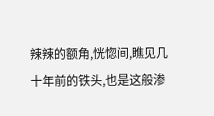辣辣的额角,恍惚间,瞧见几十年前的铁头,也是这般渗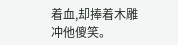着血,却捧着木雕冲他傻笑。